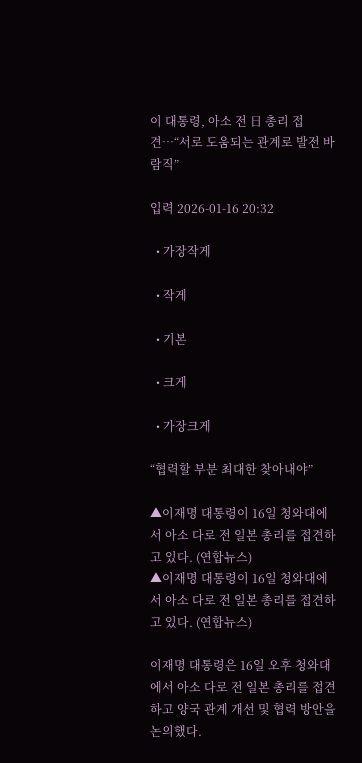이 대통령, 아소 전 日 총리 접견…“서로 도움되는 관계로 발전 바람직”

입력 2026-01-16 20:32

  • 가장작게

  • 작게

  • 기본

  • 크게

  • 가장크게

“협력할 부분 최대한 찾아내야”

▲이재명 대통령이 16일 청와대에서 아소 다로 전 일본 총리를 접견하고 있다. (연합뉴스)
▲이재명 대통령이 16일 청와대에서 아소 다로 전 일본 총리를 접견하고 있다. (연합뉴스)

이재명 대통령은 16일 오후 청와대에서 아소 다로 전 일본 총리를 접견하고 양국 관계 개선 및 협력 방안을 논의했다.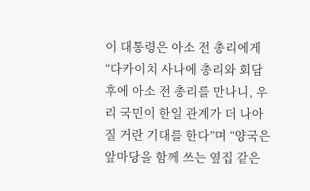이 대통령은 아소 전 총리에게 “다카이치 사나에 총리와 회담 후에 아소 전 총리를 만나니, 우리 국민이 한일 관계가 더 나아질 거란 기대를 한다”며 “양국은 앞마당을 함께 쓰는 옆집 같은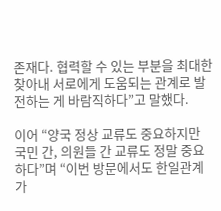존재다. 협력할 수 있는 부분을 최대한 찾아내 서로에게 도움되는 관계로 발전하는 게 바람직하다”고 말했다.

이어 “양국 정상 교류도 중요하지만 국민 간, 의원들 간 교류도 정말 중요하다”며 “이번 방문에서도 한일관계가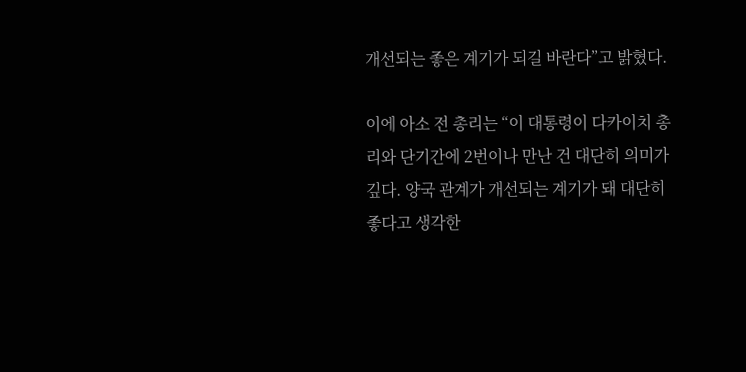개선되는 좋은 계기가 되길 바란다”고 밝혔다.

이에 아소 전 총리는 “이 대통령이 다카이치 총리와 단기간에 2번이나 만난 건 대단히 의미가 깊다. 양국 관계가 개선되는 계기가 돼 대단히 좋다고 생각한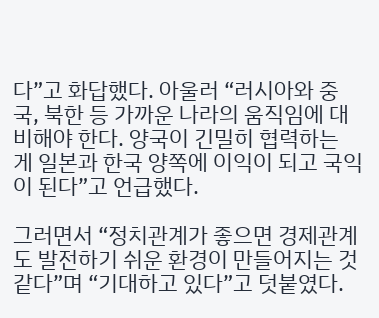다”고 화답했다. 아울러 “러시아와 중국, 북한 등 가까운 나라의 움직임에 대비해야 한다. 양국이 긴밀히 협력하는 게 일본과 한국 양쪽에 이익이 되고 국익이 된다”고 언급했다.

그러면서 “정치관계가 좋으면 경제관계도 발전하기 쉬운 환경이 만들어지는 것 같다”며 “기대하고 있다”고 덧붙였다.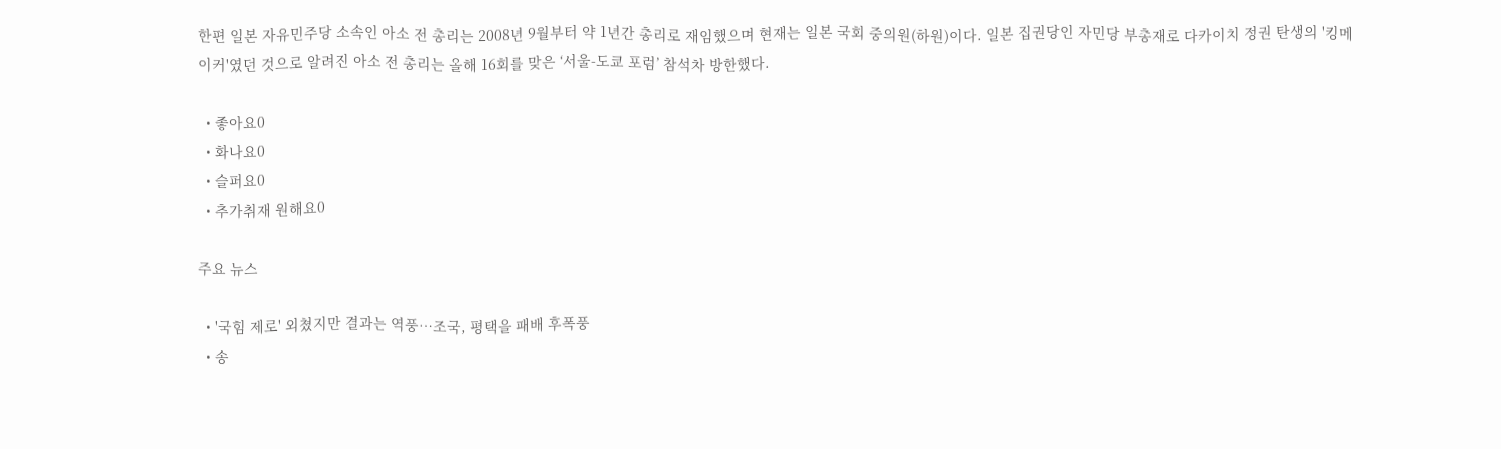한편 일본 자유민주당 소속인 아소 전 총리는 2008년 9월부터 약 1년간 총리로 재임했으며 현재는 일본 국회 중의원(하원)이다. 일본 집권당인 자민당 부총재로 다카이치 정권 탄생의 '킹메이커'였던 것으로 알려진 아소 전 총리는 올해 16회를 맞은 ‘서울-도쿄 포럼’ 참석차 방한했다.

  • 좋아요0
  • 화나요0
  • 슬퍼요0
  • 추가취재 원해요0

주요 뉴스

  • '국힘 제로' 외쳤지만 결과는 역풍…조국, 평택을 패배 후폭풍
  • 송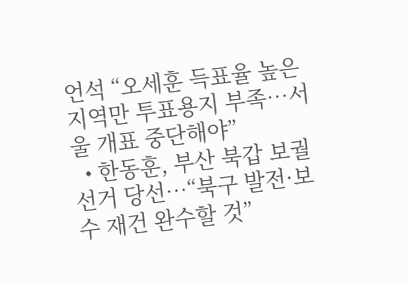언석 “오세훈 득표율 높은 지역만 투표용지 부족…서울 개표 중단해야”
  • 한동훈, 부산 북갑 보궐선거 당선…“북구 발전·보수 재건 완수할 것”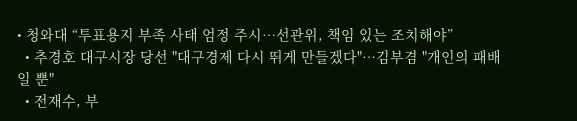• 청와대 “투표용지 부족 사태 엄정 주시…선관위, 책임 있는 조치해야”
  • 추경호 대구시장 당선 "대구경제 다시 뛰게 만들겠다"…김부겸 "개인의 패배일 뿐"
  • 전재수, 부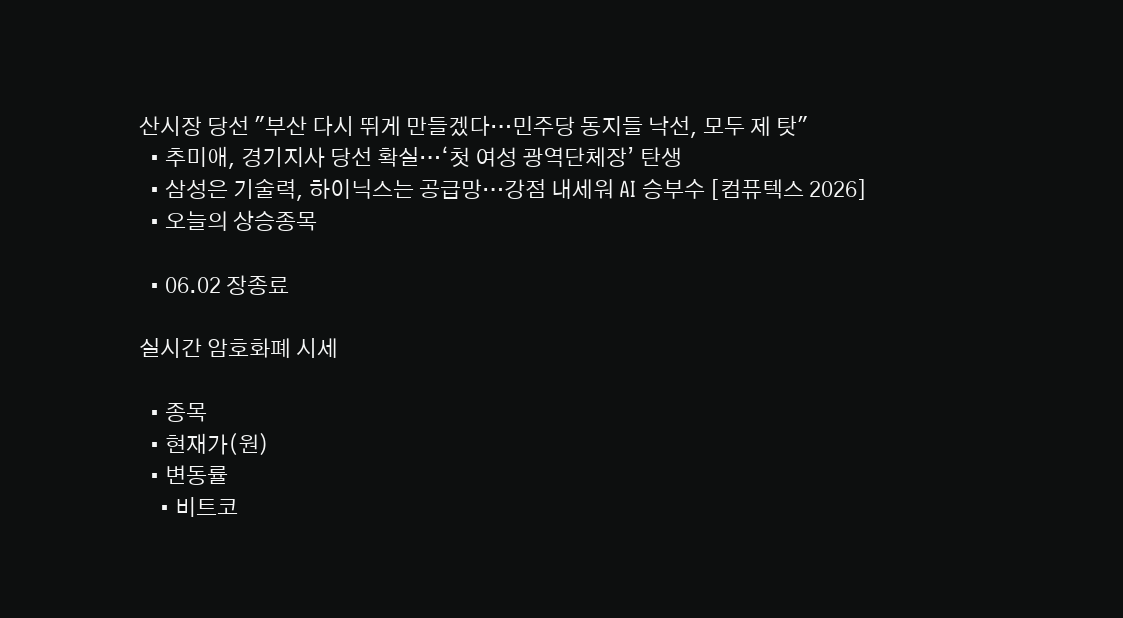산시장 당선 "부산 다시 뛰게 만들겠다…민주당 동지들 낙선, 모두 제 탓"
  • 추미애, 경기지사 당선 확실…‘첫 여성 광역단체장’ 탄생
  • 삼성은 기술력, 하이닉스는 공급망…강점 내세워 AI 승부수 [컴퓨텍스 2026]
  • 오늘의 상승종목

  • 06.02 장종료

실시간 암호화폐 시세

  • 종목
  • 현재가(원)
  • 변동률
    • 비트코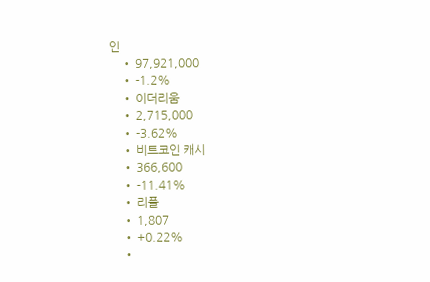인
    • 97,921,000
    • -1.2%
    • 이더리움
    • 2,715,000
    • -3.62%
    • 비트코인 캐시
    • 366,600
    • -11.41%
    • 리플
    • 1,807
    • +0.22%
    •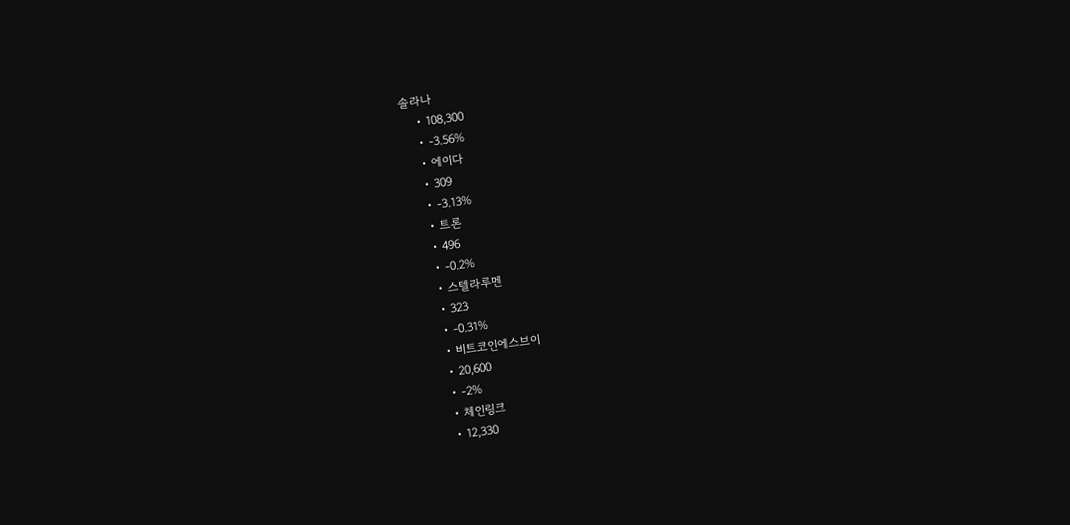솔라나
    • 108,300
    • -3.56%
    • 에이다
    • 309
    • -3.13%
    • 트론
    • 496
    • -0.2%
    • 스텔라루멘
    • 323
    • -0.31%
    • 비트코인에스브이
    • 20,600
    • -2%
    • 체인링크
    • 12,330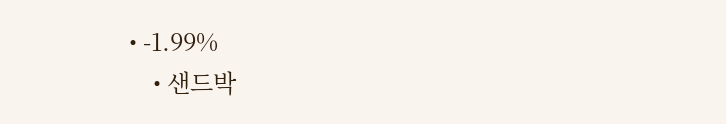• -1.99%
    • 샌드박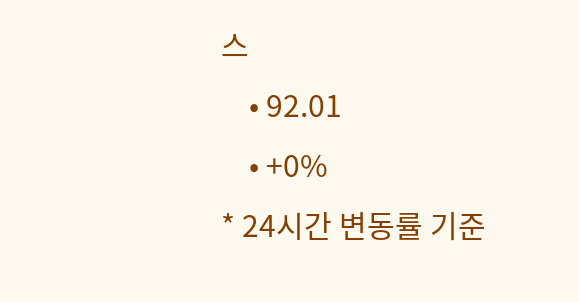스
    • 92.01
    • +0%
* 24시간 변동률 기준